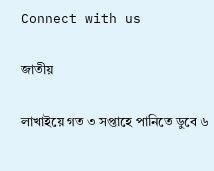Connect with us

জাতীয়

লাখাইয়ে গত ৩ সপ্তাহে পানিতে ডুবে ৬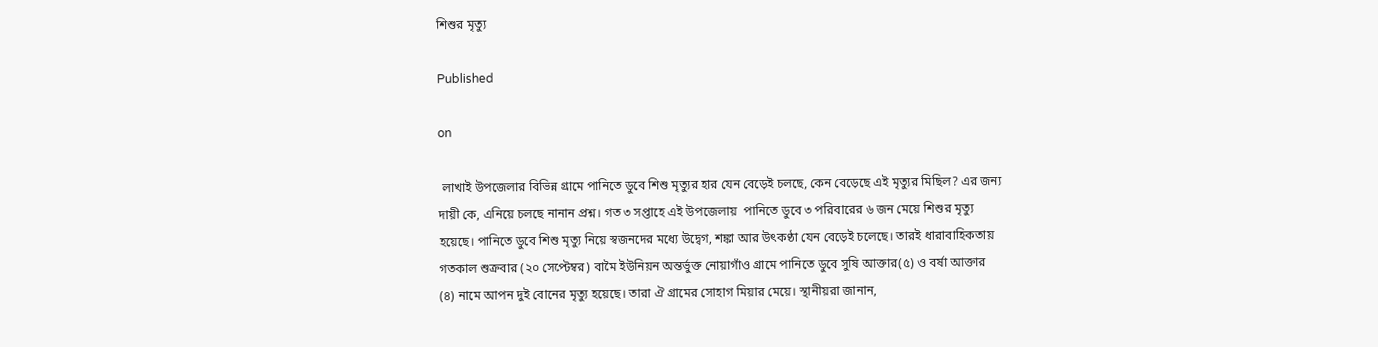শিশুর মৃত্যু

Published

on

 লাখাই উপজেলার বিভিন্ন গ্রামে পানিতে ডুবে শিশু মৃত্যুর হার যেন বেড়েই চলছে, কেন বেড়েছে এই মৃত্যুর মিছিল? এর জন্য দায়ী কে, এনিয়ে চলছে নানান প্রশ্ন। গত ৩ সপ্তাহে এই উপজেলায়  পানিতে ডুবে ৩ পরিবারের ৬ জন মেয়ে শিশুর মৃত্যু হয়েছে। পানিতে ডুবে শিশু মৃত্যু নিয়ে স্বজনদের মধ্যে উদ্বেগ, শঙ্কা আর উৎকণ্ঠা যেন বেড়েই চলেছে। তারই ধারাবাহিকতায় গতকাল শুক্রবার (২০ সেপ্টেম্বর) বামৈ ইউনিয়ন অন্তর্ভুক্ত নোয়াগাঁও গ্রামে পানিতে ডুবে সুষি আক্তার(৫) ও বর্ষা আক্তার (৪) নামে আপন দুই বোনের মৃত্যু হয়েছে। তারা ঐ গ্রামের সোহাগ মিয়ার মেয়ে। স্থানীয়রা জানান,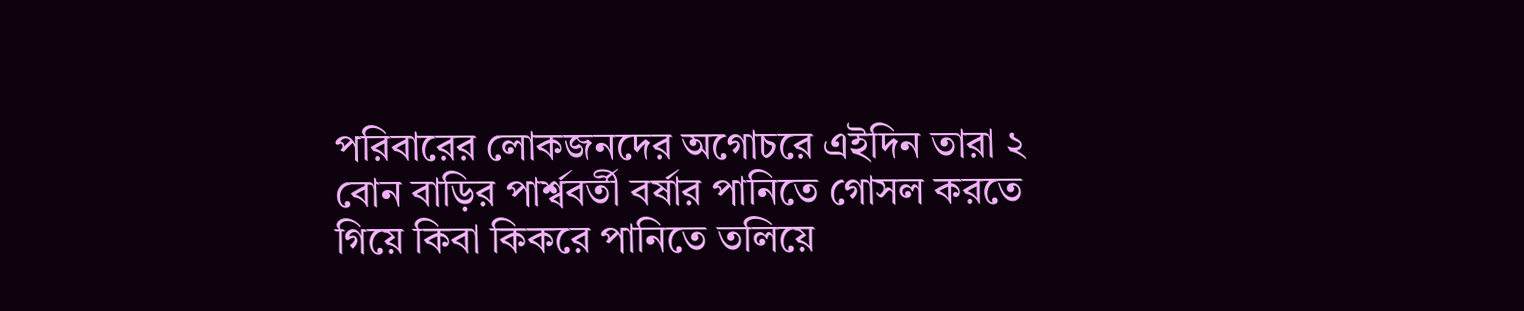পরিবারের লোকজনদের অগোচরে এইদিন তারা ২ বোন বাড়ির পার্শ্ববর্তী বর্ষার পানিতে গোসল করতে গিয়ে কিবা কিকরে পানিতে তলিয়ে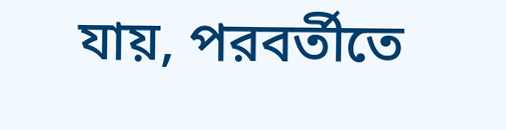যায়, পরবর্তীতে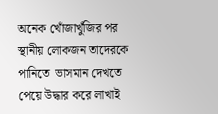অনেক খোঁজাখুঁজির পর স্থানীয় লোকজন তাদেরকে পানিতে  ভাসমান দেখতে পেয়ে উদ্ধার করে লাখাই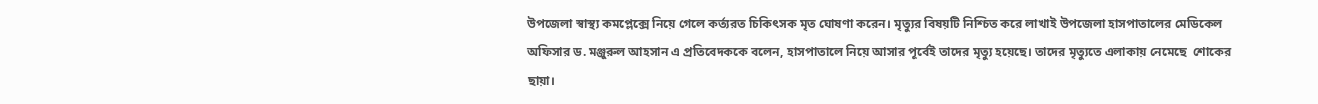উপজেলা স্বাস্থ্য কমপ্লেক্সে নিয়ে গেলে কর্ত্যরত চিকিৎসক মৃত ঘোষণা করেন। মৃত্যুর বিষয়টি নিশ্চিত করে লাখাই উপজেলা হাসপাতালের মেডিকেল অফিসার ড. মঞ্জুরুল আহসান এ প্রতিবেদককে বলেন, হাসপাতালে নিয়ে আসার পূর্বেই তাদের মৃত্যু হয়েছে। তাদের মৃত্যুতে এলাকায় নেমেছে  শোকের ছায়া।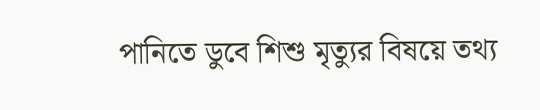পানিতে ডুবে শিশু মৃত্যুর বিষয়ে তথ্য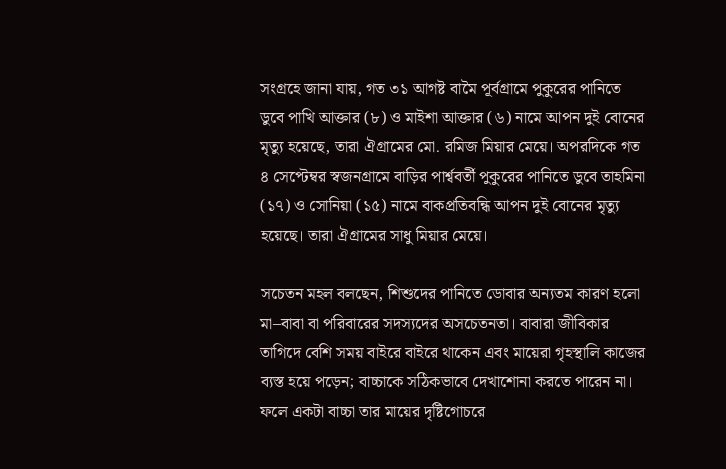সংগ্রহে জানা যায়, গত ৩১ আগষ্ট বামৈ পূর্বগ্রামে পুকুরের পানিতে ডুবে পাখি আক্তার (৮) ও মাইশা আক্তার (৬) নামে আপন দুই বোনের মৃত্যু হয়েছে, তারা ঐগ্রামের মো. রমিজ মিয়ার মেয়ে। অপরদিকে গত ৪ সেপ্টেম্বর স্বজনগ্রামে বাড়ির পার্শ্ববর্তী পুকুরের পানিতে ডুবে তাহমিনা (১৭) ও সোনিয়া (১৫) নামে বাকপ্রতিবন্ধি আপন দুই বোনের মৃত্যু হয়েছে। তারা ঐগ্রামের সাধু মিয়ার মেয়ে।

সচেতন মহল বলছেন, শিশুদের পানিতে ডোবার অন্যতম কারণ হলো মা–বাবা বা পরিবারের সদস্যদের অসচেতনতা। বাবারা জীবিকার তাগিদে বেশি সময় বাইরে বাইরে থাকেন এবং মায়েরা গৃহস্থালি কাজের ব্যস্ত হয়ে পড়েন; বাচ্চাকে সঠিকভাবে দেখাশোনা করতে পারেন না। ফলে একটা বাচ্চা তার মায়ের দৃষ্টিগোচরে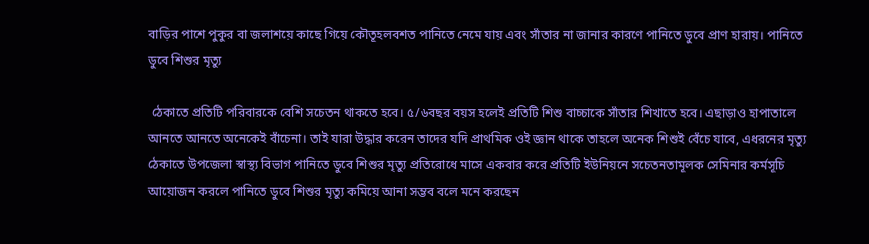বাড়ির পাশে পুকুর বা জলাশয়ে কাছে গিয়ে কৌতূহলবশত পানিতে নেমে যায় এবং সাঁতার না জানার কারণে পানিতে ডুবে প্রাণ হারায়। পানিতে ডুবে শিশুর মৃত্যু

 ঠেকাতে প্রতিটি পরিবারকে বেশি সচেতন থাকতে হবে। ৫/৬বছর বয়স হলেই প্রতিটি শিশু বাচ্চাকে সাঁতার শিখাতে হবে। এছাড়াও হাপাতালে আনতে আনতে অনেকেই বাঁচেনা। তাই যারা উদ্ধার করেন তাদের যদি প্রাথমিক ওই জ্ঞান থাকে তাহলে অনেক শিশুই বেঁচে যাবে, এধরনের মৃত্যু ঠেকাতে উপজেলা স্বাস্থ্য বিভাগ পানিতে ডুবে শিশুর মৃত্যু প্রতিরোধে মাসে একবার করে প্রতিটি ইউনিয়নে সচেতনতামূলক সেমিনার কর্মসূচি আয়োজন করলে পানিতে ডুবে শিশুর মৃত্যু কমিয়ে আনা সম্ভব বলে মনে করছেন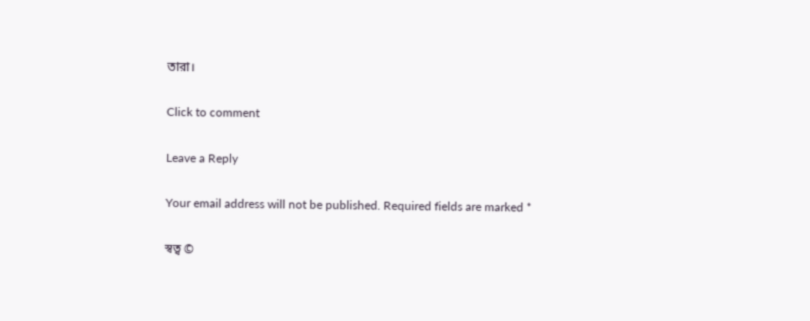তারা।

Click to comment

Leave a Reply

Your email address will not be published. Required fields are marked *

স্বত্ব ©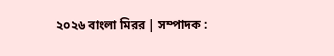২০২৬ বাংলা মিরর | সম্পাদক :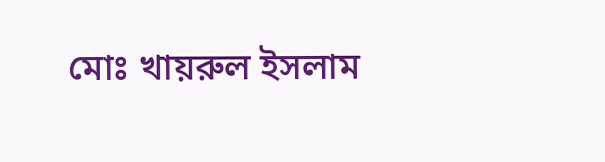মোঃ খায়রুল ইসলাম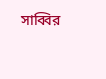সাব্বির